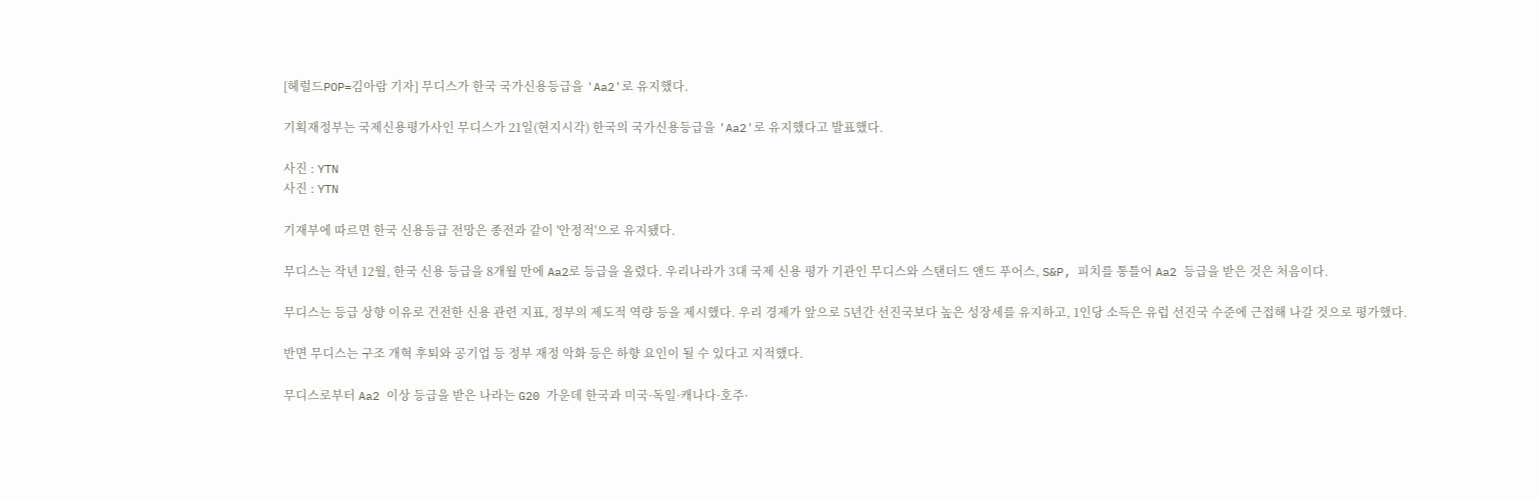[헤럴드POP=김아람 기자] 무디스가 한국 국가신용등급을 'Aa2'로 유지했다.

기획재정부는 국제신용평가사인 무디스가 21일(현지시각) 한국의 국가신용등급을 'Aa2'로 유지했다고 발표했다.

사진 : YTN
사진 : YTN

기재부에 따르면 한국 신용등급 전망은 종전과 같이 '안정적'으로 유지됐다.

무디스는 작년 12월, 한국 신용 등급을 8개월 만에 Aa2로 등급을 올렸다. 우리나라가 3대 국제 신용 평가 기관인 무디스와 스탠더드 앤드 푸어스, S&P, 피치를 통틀어 Aa2 등급을 받은 것은 처음이다.

무디스는 등급 상향 이유로 건전한 신용 관련 지표, 정부의 제도적 역량 등을 제시했다. 우리 경제가 앞으로 5년간 선진국보다 높은 성장세를 유지하고, 1인당 소득은 유럽 선진국 수준에 근접해 나갈 것으로 평가했다.

반면 무디스는 구조 개혁 후퇴와 공기업 등 정부 재정 악화 등은 하향 요인이 될 수 있다고 지적했다.

무디스로부터 Aa2 이상 등급을 받은 나라는 G20 가운데 한국과 미국·독일·캐나다·호주·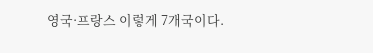영국·프랑스 이렇게 7개국이다.